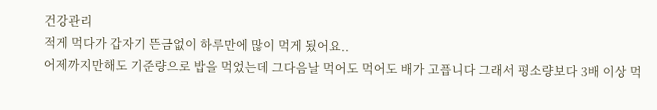건강관리
적게 먹다가 갑자기 뜬금없이 하루만에 많이 먹게 됬어요..
어제까지만해도 기준량으로 밥을 먹었는데 그다음날 먹어도 먹어도 배가 고픕니다 그래서 평소량보다 3배 이상 먹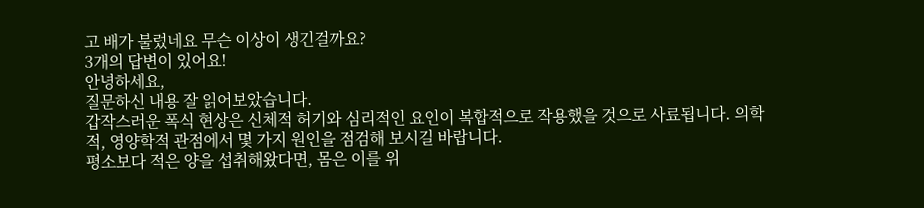고 배가 불렀네요 무슨 이상이 생긴걸까요?
3개의 답변이 있어요!
안녕하세요,
질문하신 내용 잘 읽어보았습니다.
갑작스러운 폭식 현상은 신체적 허기와 심리적인 요인이 복합적으로 작용했을 것으로 사료됩니다. 의학적, 영양학적 관점에서 몇 가지 원인을 점검해 보시길 바랍니다.
평소보다 적은 양을 섭취해왔다면, 몸은 이를 위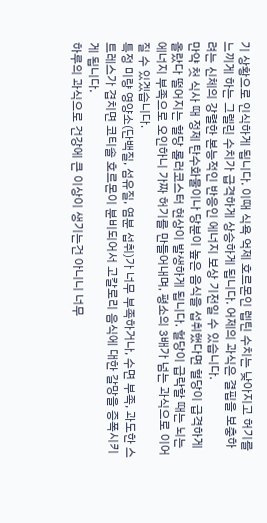기 상황으로 인식하게 됩니다. 이때 식욕 억제 호르몬인 렙틴 수치는 낮아지고 허기를 느끼게 하는 그렐린 수치가 급격하게 상승하게 됩니다. 어제의 과식은 결핍을 보충하려는 신체의 강렬한 본능적인 반응인 에너지 보상 기전일 수 있습니다.
만약 첫 식사 때 정제 탄수화물이나 당분이 높은 음식을 섭취했다면 혈당이 급격하게 올랐다 떨어지는 혈당 롤러코스터 현상이 발생하게 됩니다. 혈당이 급락할 때는 뇌는 에너지 부족으로 오인하니 가짜 허기를 만들어내며, 평소의 3배가 넘는 과식으로 이어질 수 있겠습니다.
특정 미량 영양소(단백질, 섬유질, 염분 섭취)가 너무 부족하거나, 수면 부족, 과도한 스트레스가 겹치면 코티솔 호르몬이 분비되어서 고칼로리 음식에 대한 갈망을 증폭시키게 됩니다.
하루의 과식으로 건강에 큰 이상이 생기는건 아니니 너무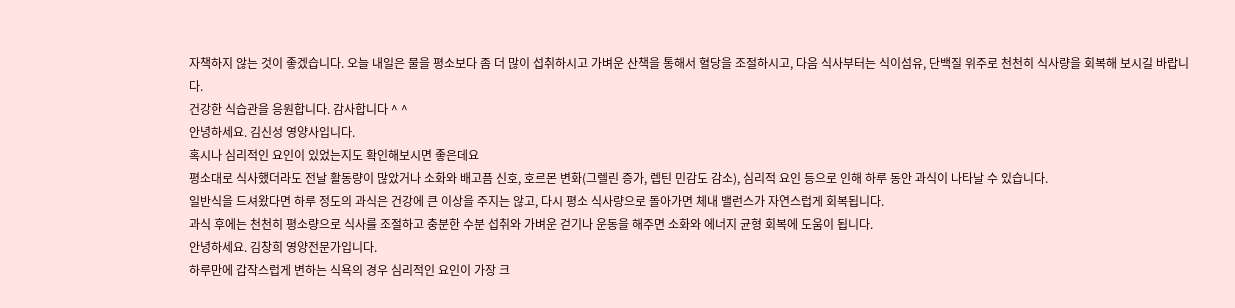자책하지 않는 것이 좋겠습니다. 오늘 내일은 물을 평소보다 좀 더 많이 섭취하시고 가벼운 산책을 통해서 혈당을 조절하시고, 다음 식사부터는 식이섬유, 단백질 위주로 천천히 식사량을 회복해 보시길 바랍니다.
건강한 식습관을 응원합니다. 감사합니다 ^ ^
안녕하세요. 김신성 영양사입니다.
혹시나 심리적인 요인이 있었는지도 확인해보시면 좋은데요
평소대로 식사했더라도 전날 활동량이 많았거나 소화와 배고픔 신호, 호르몬 변화(그렐린 증가, 렙틴 민감도 감소), 심리적 요인 등으로 인해 하루 동안 과식이 나타날 수 있습니다.
일반식을 드셔왔다면 하루 정도의 과식은 건강에 큰 이상을 주지는 않고, 다시 평소 식사량으로 돌아가면 체내 밸런스가 자연스럽게 회복됩니다.
과식 후에는 천천히 평소량으로 식사를 조절하고 충분한 수분 섭취와 가벼운 걷기나 운동을 해주면 소화와 에너지 균형 회복에 도움이 됩니다.
안녕하세요. 김창희 영양전문가입니다.
하루만에 갑작스럽게 변하는 식욕의 경우 심리적인 요인이 가장 크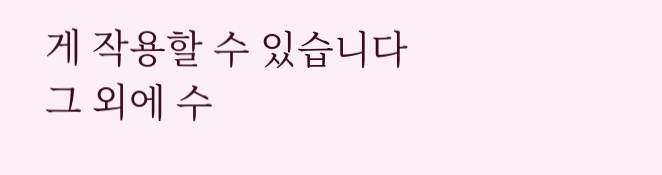게 작용할 수 있습니다
그 외에 수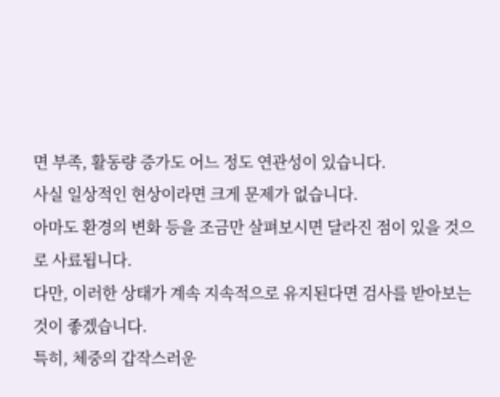면 부족, 활동량 증가도 어느 정도 연관성이 있습니다.
사실 일상적인 현상이라면 크게 문제가 없습니다.
아마도 환경의 변화 등을 조금만 살펴보시면 달라진 점이 있을 것으로 사료됩니다.
다만, 이러한 상태가 계속 지속적으로 유지된다면 검사를 받아보는 것이 좋겠습니다.
특히, 체중의 갑작스러운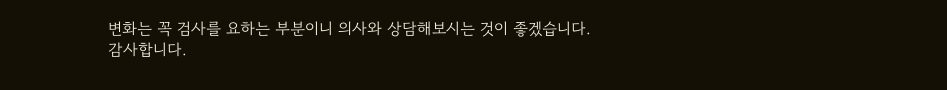변화는 꼭 검사를 요하는 부분이니 의사와 상담해보시는 것이 좋겠습니다.
감사합니다.